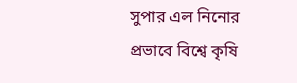সুপার এল নিনোর প্রভাবে বিশ্বে কৃষি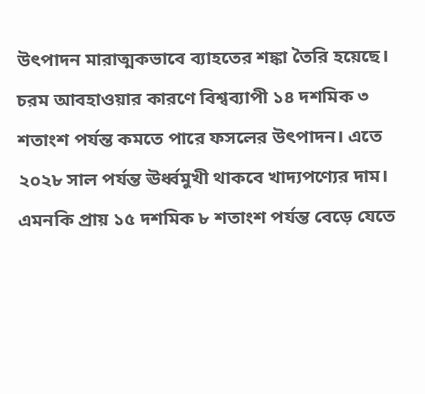উৎপাদন মারাত্মকভাবে ব্যাহতের শঙ্কা তৈরি হয়েছে। চরম আবহাওয়ার কারণে বিশ্বব্যাপী ১৪ দশমিক ৩ শতাংশ পর্যন্ত কমতে পারে ফসলের উৎপাদন। এতে ২০২৮ সাল পর্যন্ত ঊর্ধ্বমুখী থাকবে খাদ্যপণ্যের দাম। এমনকি প্রায় ১৫ দশমিক ৮ শতাংশ পর্যন্ত বেড়ে যেতে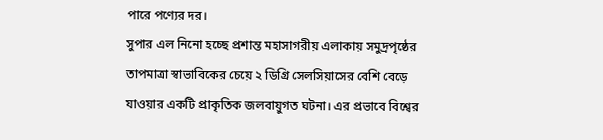পারে পণ্যের দর।
সুপার এল নিনো হচ্ছে প্রশান্ত মহাসাগরীয় এলাকায় সমুদ্রপৃষ্ঠের তাপমাত্রা স্বাভাবিকের চেয়ে ২ ডিগ্রি সেলসিয়াসের বেশি বেড়ে যাওয়ার একটি প্রাকৃতিক জলবায়ুগত ঘটনা। এর প্রভাবে বিশ্বের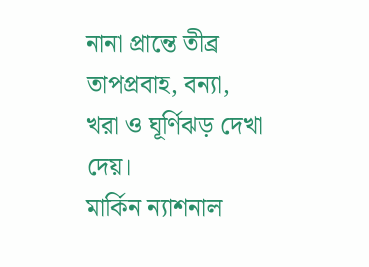নানা প্রান্তে তীব্র তাপপ্রবাহ, বন্যা, খরা ও ঘূর্ণিঝড় দেখা দেয়।
মার্কিন ন্যাশনাল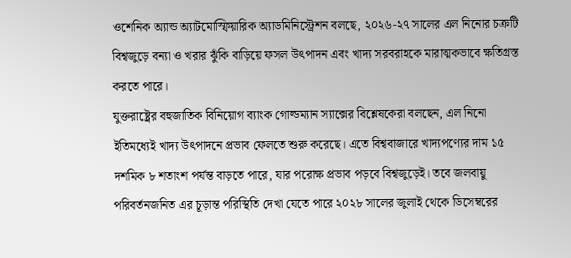ওশেনিক অ্যান্ড অ্যাটমোস্ফিয়ারিক অ্যাডমিনিস্ট্রেশন বলছে, ২০২৬-২৭ সালের এল নিনোর চক্রটি বিশ্বজুড়ে বন্যা ও খরার ঝুঁকি বাড়িয়ে ফসল উৎপাদন এবং খাদ্য সরবরাহকে মারাত্মকভাবে ক্ষতিগ্রস্ত করতে পারে।
যুক্তরাষ্ট্রের বহুজাতিক বিনিয়োগ ব্যাংক গোল্ডম্যান স্যাক্সের বিশ্লেষকেরা বলছেন, এল নিনো ইতিমধ্যেই খাদ্য উৎপাদনে প্রভাব ফেলতে শুরু করেছে। এতে বিশ্ববাজারে খাদ্যপণ্যের দাম ১৫ দশমিক ৮ শতাংশ পর্যন্ত বাড়তে পারে, যার পরোক্ষ প্রভাব পড়বে বিশ্বজুড়েই। তবে জলবায়ু পরিবর্তনজনিত এর চূড়ান্ত পরিস্থিতি দেখা যেতে পারে ২০২৮ সালের জুলাই থেকে ডিসেম্বরের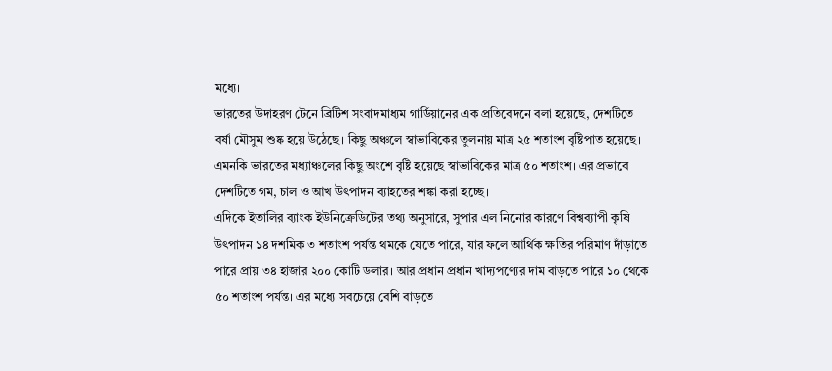মধ্যে।
ভারতের উদাহরণ টেনে ব্রিটিশ সংবাদমাধ্যম গার্ডিয়ানের এক প্রতিবেদনে বলা হয়েছে, দেশটিতে বর্ষা মৌসুম শুষ্ক হয়ে উঠেছে। কিছু অঞ্চলে স্বাভাবিকের তুলনায় মাত্র ২৫ শতাংশ বৃষ্টিপাত হয়েছে। এমনকি ভারতের মধ্যাঞ্চলের কিছু অংশে বৃষ্টি হয়েছে স্বাভাবিকের মাত্র ৫০ শতাংশ। এর প্রভাবে দেশটিতে গম, চাল ও আখ উৎপাদন ব্যাহতের শঙ্কা করা হচ্ছে।
এদিকে ইতালির ব্যাংক ইউনিক্রেডিটের তথ্য অনুসারে, সুপার এল নিনোর কারণে বিশ্বব্যাপী কৃষি উৎপাদন ১৪ দশমিক ৩ শতাংশ পর্যন্ত থমকে যেতে পারে, যার ফলে আর্থিক ক্ষতির পরিমাণ দাঁড়াতে পারে প্রায় ৩৪ হাজার ২০০ কোটি ডলার। আর প্রধান প্রধান খাদ্যপণ্যের দাম বাড়তে পারে ১০ থেকে ৫০ শতাংশ পর্যন্ত। এর মধ্যে সবচেয়ে বেশি বাড়তে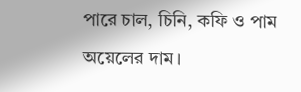পারে চাল, চিনি, কফি ও পাম অয়েলের দাম।